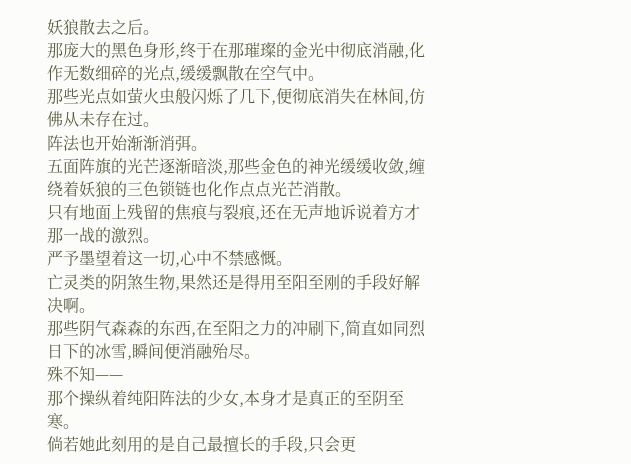妖狼散去之后。
那庞大的黑色身形,终于在那璀璨的金光中彻底消融,化作无数细碎的光点,缓缓飘散在空气中。
那些光点如萤火虫般闪烁了几下,便彻底消失在林间,仿佛从未存在过。
阵法也开始渐渐消弭。
五面阵旗的光芒逐渐暗淡,那些金色的神光缓缓收敛,缠绕着妖狼的三色锁链也化作点点光芒消散。
只有地面上残留的焦痕与裂痕,还在无声地诉说着方才那一战的激烈。
严予墨望着这一切,心中不禁感慨。
亡灵类的阴煞生物,果然还是得用至阳至刚的手段好解决啊。
那些阴气森森的东西,在至阳之力的冲刷下,简直如同烈日下的冰雪,瞬间便消融殆尽。
殊不知——
那个操纵着纯阳阵法的少女,本身才是真正的至阴至寒。
倘若她此刻用的是自己最擅长的手段,只会更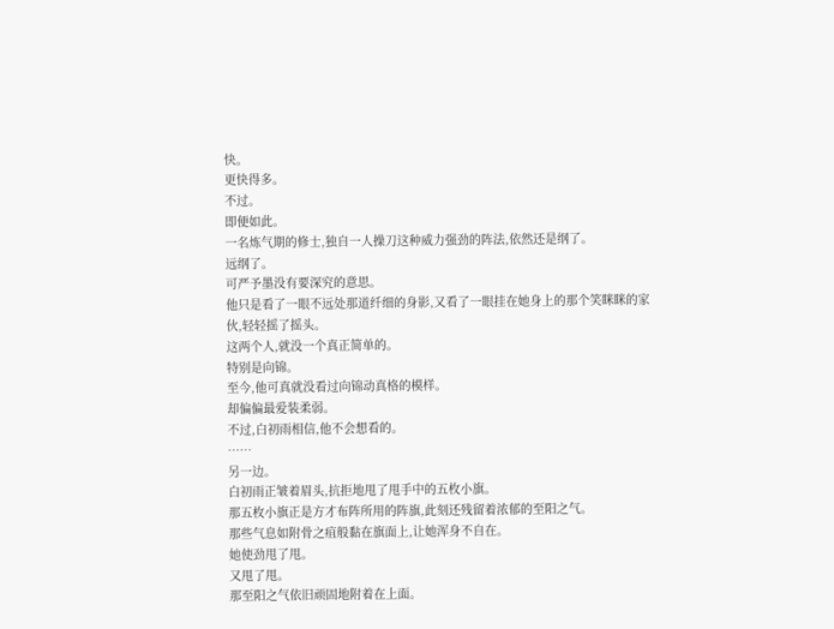快。
更快得多。
不过。
即便如此。
一名炼气期的修士,独自一人操刀这种威力强劲的阵法,依然还是纲了。
远纲了。
可严予墨没有要深究的意思。
他只是看了一眼不远处那道纤细的身影,又看了一眼挂在她身上的那个笑眯眯的家伙,轻轻摇了摇头。
这两个人,就没一个真正简单的。
特别是向锦。
至今,他可真就没看过向锦动真格的模样。
却偏偏最爱装柔弱。
不过,白初雨相信,他不会想看的。
……
另一边。
白初雨正皱着眉头,抗拒地甩了甩手中的五枚小旗。
那五枚小旗正是方才布阵所用的阵旗,此刻还残留着浓郁的至阳之气。
那些气息如附骨之疽般黏在旗面上,让她浑身不自在。
她使劲甩了甩。
又甩了甩。
那至阳之气依旧顽固地附着在上面。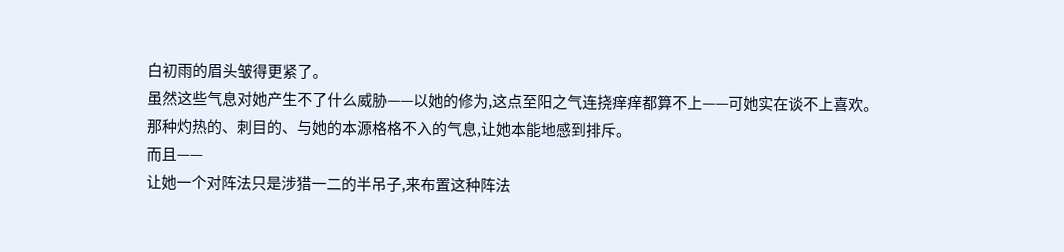白初雨的眉头皱得更紧了。
虽然这些气息对她产生不了什么威胁——以她的修为,这点至阳之气连挠痒痒都算不上——可她实在谈不上喜欢。
那种灼热的、刺目的、与她的本源格格不入的气息,让她本能地感到排斥。
而且——
让她一个对阵法只是涉猎一二的半吊子,来布置这种阵法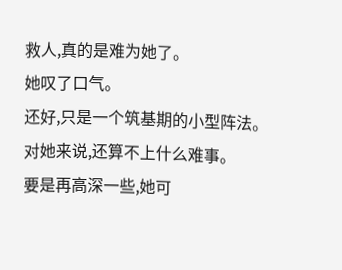救人,真的是难为她了。
她叹了口气。
还好,只是一个筑基期的小型阵法。
对她来说,还算不上什么难事。
要是再高深一些,她可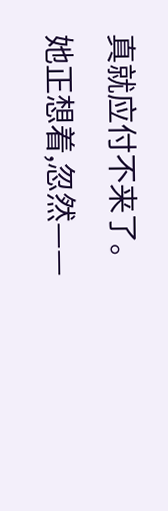真就应付不来了。
她正想着,忽然——